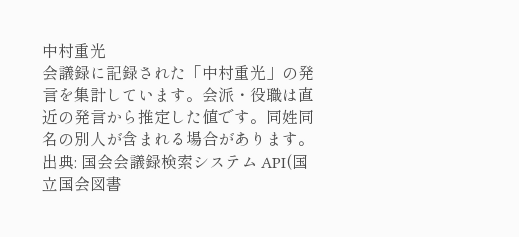中村重光
会議録に記録された「中村重光」の発言を集計しています。会派・役職は直近の発言から推定した値です。同姓同名の別人が含まれる場合があります。
出典: 国会会議録検索システム API(国立国会図書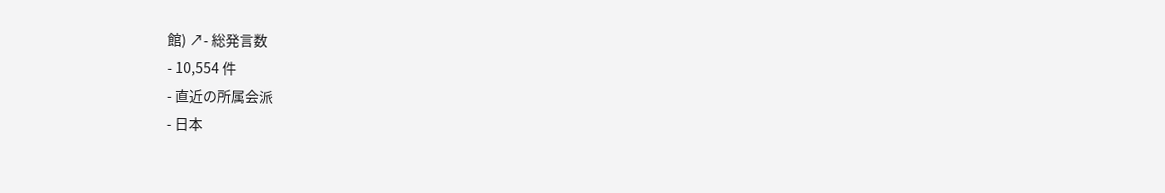館) ↗- 総発言数
- 10,554 件
- 直近の所属会派
- 日本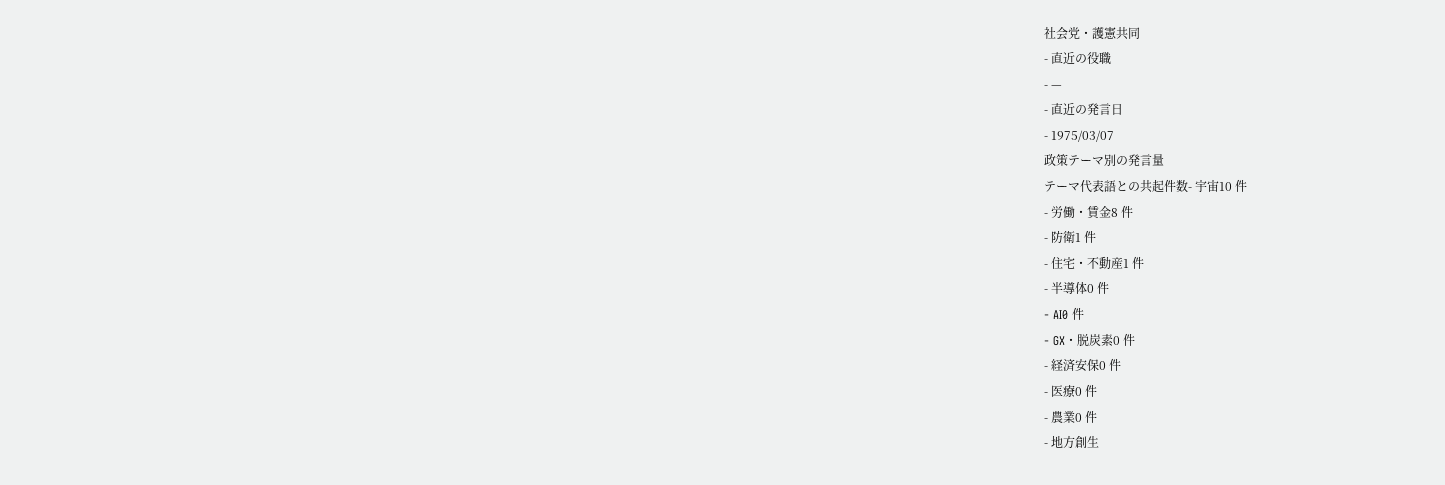社会党・護憲共同
- 直近の役職
- —
- 直近の発言日
- 1975/03/07
政策テーマ別の発言量
テーマ代表語との共起件数- 宇宙10 件
- 労働・賃金8 件
- 防衛1 件
- 住宅・不動産1 件
- 半導体0 件
- AI0 件
- GX・脱炭素0 件
- 経済安保0 件
- 医療0 件
- 農業0 件
- 地方創生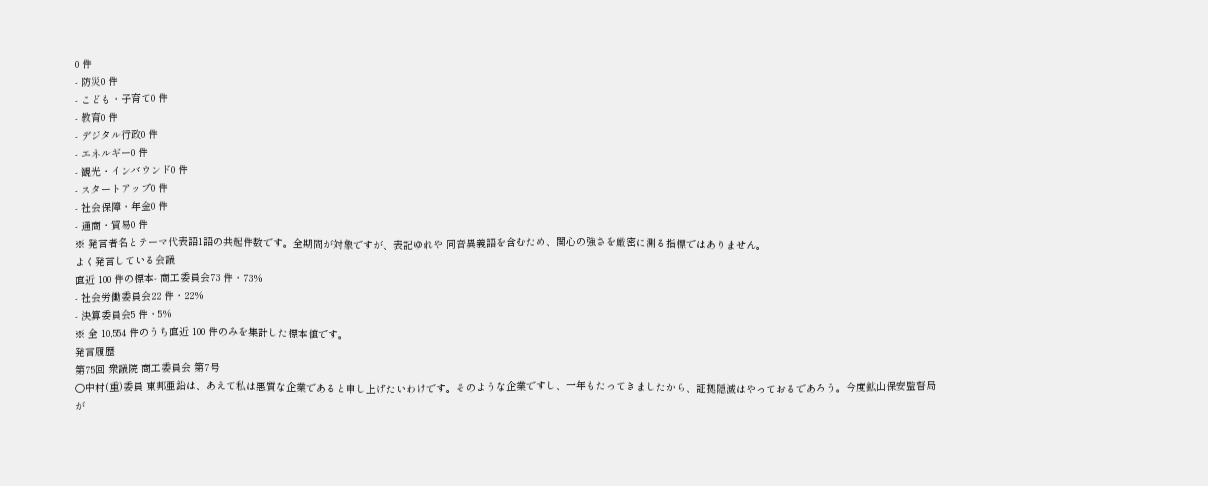0 件
- 防災0 件
- こども・子育て0 件
- 教育0 件
- デジタル行政0 件
- エネルギー0 件
- 観光・インバウンド0 件
- スタートアップ0 件
- 社会保障・年金0 件
- 通商・貿易0 件
※ 発言者名とテーマ代表語1語の共起件数です。全期間が対象ですが、表記ゆれや 同音異義語を含むため、関心の強さを厳密に測る指標ではありません。
よく発言している会議
直近 100 件の標本- 商工委員会73 件・73%
- 社会労働委員会22 件・22%
- 決算委員会5 件・5%
※ 全 10,554 件のうち直近 100 件のみを集計した標本値です。
発言履歴
第75回 衆議院 商工委員会 第7号
○中村(重)委員 東邦亜鉛は、あえて私は悪質な企業であると申し上げたいわけです。そのような企業ですし、一年もたってきましたから、証拠隠滅はやっておるであろう。今度鉱山保安監督局が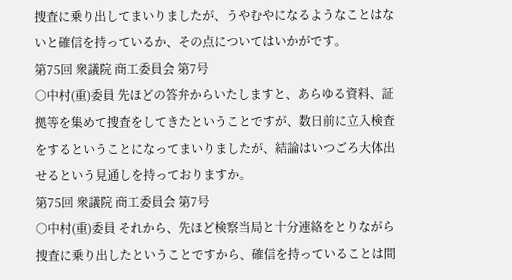捜査に乗り出してまいりましたが、うやむやになるようなことはないと確信を持っているか、その点についてはいかがです。
第75回 衆議院 商工委員会 第7号
○中村(重)委員 先ほどの答弁からいたしますと、あらゆる資料、証拠等を集めて捜査をしてきたということですが、数日前に立入検査をするということになってまいりましたが、結論はいつごろ大体出せるという見通しを持っておりますか。
第75回 衆議院 商工委員会 第7号
○中村(重)委員 それから、先ほど検察当局と十分連絡をとりながら捜査に乗り出したということですから、確信を持っていることは間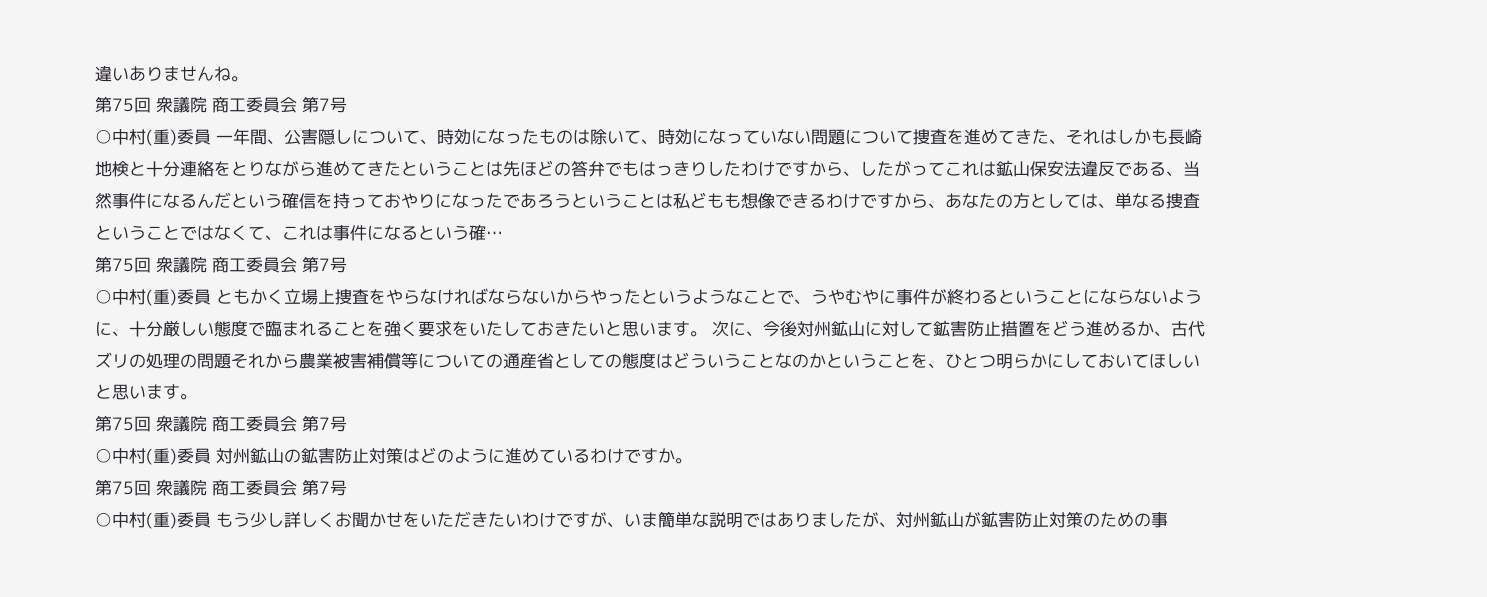違いありませんね。
第75回 衆議院 商工委員会 第7号
○中村(重)委員 一年間、公害隠しについて、時効になったものは除いて、時効になっていない問題について捜査を進めてきた、それはしかも長崎地検と十分連絡をとりながら進めてきたということは先ほどの答弁でもはっきりしたわけですから、したがってこれは鉱山保安法違反である、当然事件になるんだという確信を持っておやりになったであろうということは私どもも想像できるわけですから、あなたの方としては、単なる捜査ということではなくて、これは事件になるという確…
第75回 衆議院 商工委員会 第7号
○中村(重)委員 ともかく立場上捜査をやらなければならないからやったというようなことで、うやむやに事件が終わるということにならないように、十分厳しい態度で臨まれることを強く要求をいたしておきたいと思います。 次に、今後対州鉱山に対して鉱害防止措置をどう進めるか、古代ズリの処理の問題それから農業被害補償等についての通産省としての態度はどういうことなのかということを、ひとつ明らかにしておいてほしいと思います。
第75回 衆議院 商工委員会 第7号
○中村(重)委員 対州鉱山の鉱害防止対策はどのように進めているわけですか。
第75回 衆議院 商工委員会 第7号
○中村(重)委員 もう少し詳しくお聞かせをいただきたいわけですが、いま簡単な説明ではありましたが、対州鉱山が鉱害防止対策のための事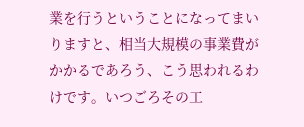業を行うということになってまいりますと、相当大規模の事業費がかかるであろう、こう思われるわけです。いつごろその工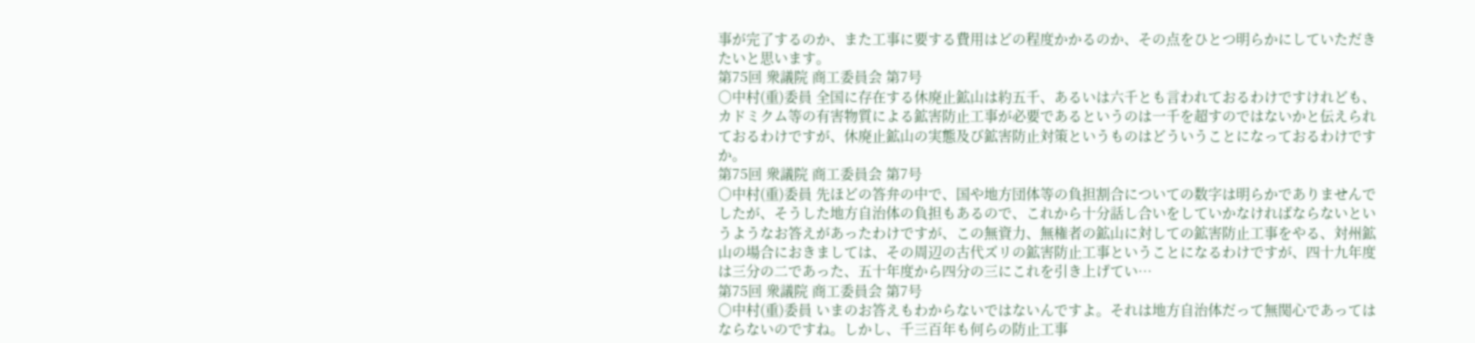事が完了するのか、また工事に要する費用はどの程度かかるのか、その点をひとつ明らかにしていただきたいと思います。
第75回 衆議院 商工委員会 第7号
○中村(重)委員 全国に存在する休廃止鉱山は約五千、あるいは六千とも言われておるわけですけれども、カドミクム等の有害物質による鉱害防止工事が必要であるというのは一千を超すのではないかと伝えられておるわけですが、休廃止鉱山の実態及び鉱害防止対策というものはどういうことになっておるわけですか。
第75回 衆議院 商工委員会 第7号
○中村(重)委員 先ほどの答弁の中で、国や地方団体等の負担割合についての数字は明らかでありませんでしたが、そうした地方自治体の負担もあるので、これから十分話し合いをしていかなければならないというようなお答えがあったわけですが、この無資力、無権者の鉱山に対しての鉱害防止工事をやる、対州鉱山の場合におきましては、その周辺の古代ズリの鉱害防止工事ということになるわけですが、四十九年度は三分の二であった、五十年度から四分の三にこれを引き上げてい…
第75回 衆議院 商工委員会 第7号
○中村(重)委員 いまのお答えもわからないではないんですよ。それは地方自治体だって無関心であってはならないのですね。しかし、千三百年も何らの防止工事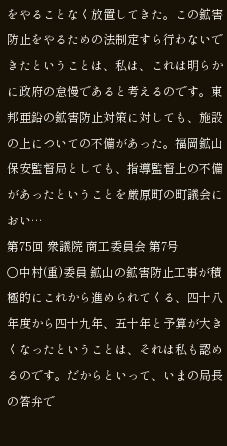をやることなく放置してきた。この鉱害防止をやるための法制定すら行わないできたということは、私は、これは明らかに政府の怠慢であると考えるのです。東邦亜鉛の鉱害防止対策に対しても、施設の上についての不備があった。福岡鉱山保安監督局としても、指導監督上の不備があったということを厳原町の町議会におい…
第75回 衆議院 商工委員会 第7号
○中村(重)委員 鉱山の鉱害防止工事が積極的にこれから進められてくる、四十八年度から四十九年、五十年と予算が大きくなったということは、それは私も認めるのです。だからといって、いまの局長の答弁で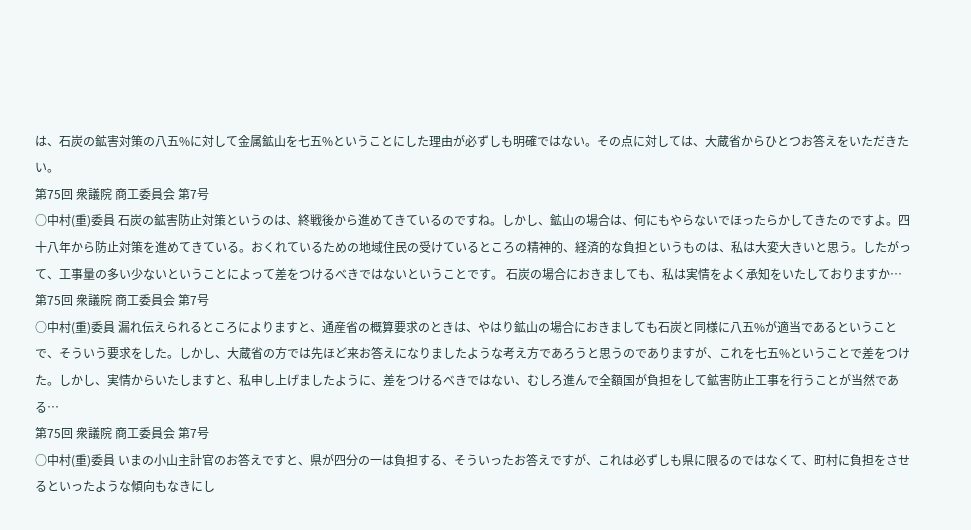は、石炭の鉱害対策の八五%に対して金属鉱山を七五%ということにした理由が必ずしも明確ではない。その点に対しては、大蔵省からひとつお答えをいただきたい。
第75回 衆議院 商工委員会 第7号
○中村(重)委員 石炭の鉱害防止対策というのは、終戦後から進めてきているのですね。しかし、鉱山の場合は、何にもやらないでほったらかしてきたのですよ。四十八年から防止対策を進めてきている。おくれているための地域住民の受けているところの精神的、経済的な負担というものは、私は大変大きいと思う。したがって、工事量の多い少ないということによって差をつけるべきではないということです。 石炭の場合におきましても、私は実情をよく承知をいたしておりますか…
第75回 衆議院 商工委員会 第7号
○中村(重)委員 漏れ伝えられるところによりますと、通産省の概算要求のときは、やはり鉱山の場合におきましても石炭と同様に八五%が適当であるということで、そういう要求をした。しかし、大蔵省の方では先ほど来お答えになりましたような考え方であろうと思うのでありますが、これを七五%ということで差をつけた。しかし、実情からいたしますと、私申し上げましたように、差をつけるべきではない、むしろ進んで全額国が負担をして鉱害防止工事を行うことが当然である…
第75回 衆議院 商工委員会 第7号
○中村(重)委員 いまの小山主計官のお答えですと、県が四分の一は負担する、そういったお答えですが、これは必ずしも県に限るのではなくて、町村に負担をさせるといったような傾向もなきにし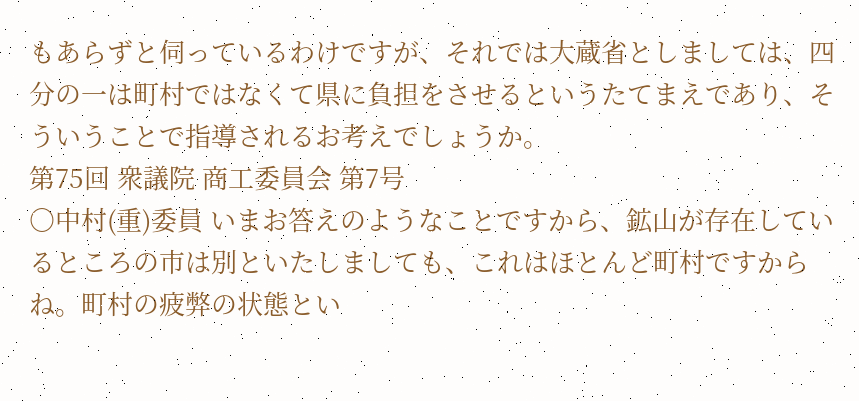もあらずと伺っているわけですが、それでは大蔵省としましては、四分の一は町村ではなくて県に負担をさせるというたてまえであり、そういうことで指導されるお考えでしょうか。
第75回 衆議院 商工委員会 第7号
○中村(重)委員 いまお答えのようなことですから、鉱山が存在しているところの市は別といたしましても、これはほとんど町村ですからね。町村の疲弊の状態とい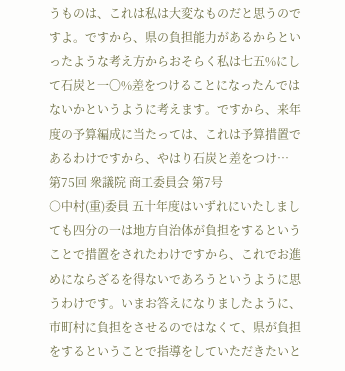うものは、これは私は大変なものだと思うのですよ。ですから、県の負担能力があるからといったような考え方からおそらく私は七五%にして石炭と一〇%差をつけることになったんではないかというように考えます。ですから、来年度の予算編成に当たっては、これは予算措置であるわけですから、やはり石炭と差をつけ…
第75回 衆議院 商工委員会 第7号
○中村(重)委員 五十年度はいずれにいたしましても四分の一は地方自治体が負担をするということで措置をされたわけですから、これでお進めにならざるを得ないであろうというように思うわけです。いまお答えになりましたように、市町村に負担をさせるのではなくて、県が負担をするということで指導をしていただきたいと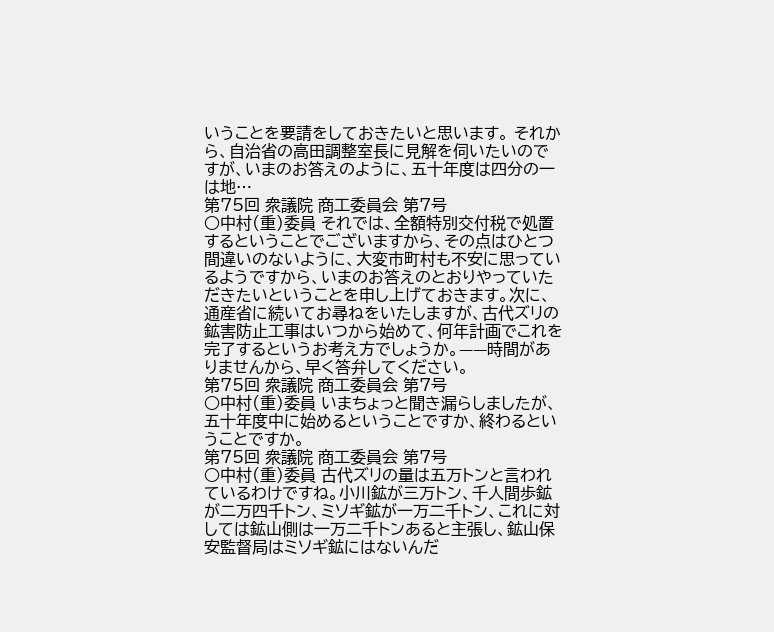いうことを要請をしておきたいと思います。 それから、自治省の高田調整室長に見解を伺いたいのですが、いまのお答えのように、五十年度は四分の一は地…
第75回 衆議院 商工委員会 第7号
○中村(重)委員 それでは、全額特別交付税で処置するということでございますから、その点はひとつ間違いのないように、大変市町村も不安に思っているようですから、いまのお答えのとおりやっていただきたいということを申し上げておきます。次に、通産省に続いてお尋ねをいたしますが、古代ズリの鉱害防止工事はいつから始めて、何年計画でこれを完了するというお考え方でしょうか。——時間がありませんから、早く答弁してください。
第75回 衆議院 商工委員会 第7号
○中村(重)委員 いまちょっと聞き漏らしましたが、五十年度中に始めるということですか、終わるということですか。
第75回 衆議院 商工委員会 第7号
○中村(重)委員 古代ズリの量は五万トンと言われているわけですね。小川鉱が三万トン、千人間歩鉱が二万四千トン、ミソギ鉱が一万二千トン、これに対しては鉱山側は一万二千トンあると主張し、鉱山保安監督局はミソギ鉱にはないんだ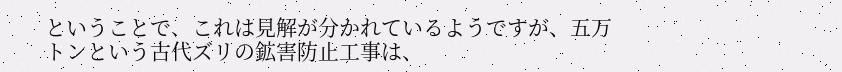ということで、これは見解が分かれているようですが、五万トンという古代ズリの鉱害防止工事は、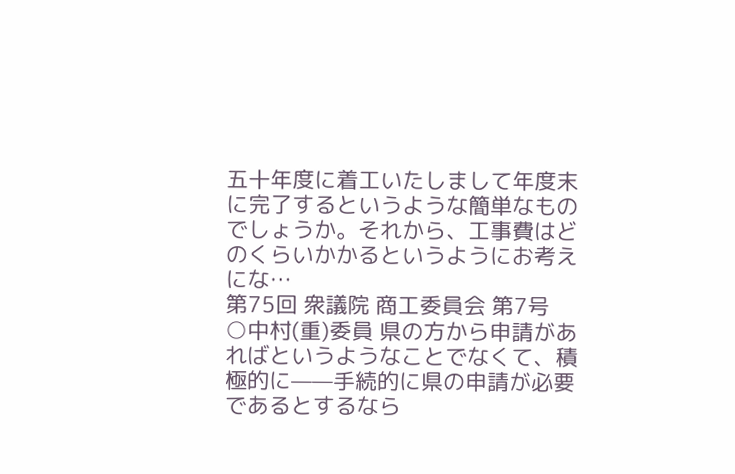五十年度に着工いたしまして年度末に完了するというような簡単なものでしょうか。それから、工事費はどのくらいかかるというようにお考えにな…
第75回 衆議院 商工委員会 第7号
○中村(重)委員 県の方から申請があればというようなことでなくて、積極的に——手続的に県の申請が必要であるとするなら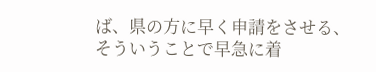ば、県の方に早く申請をさせる、そういうことで早急に着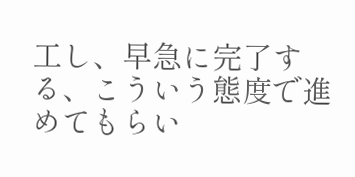工し、早急に完了する、こういう態度で進めてもらい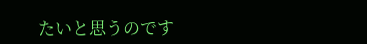たいと思うのです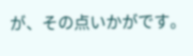が、その点いかがです。